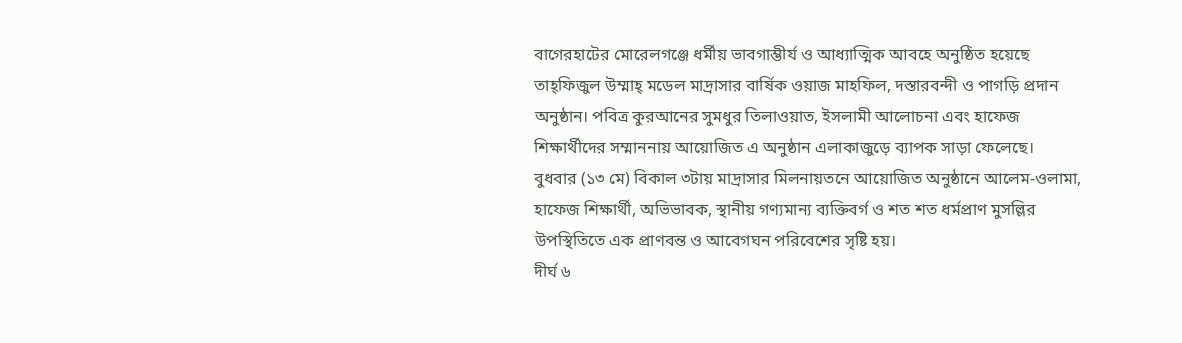বাগেরহাটের মোরেলগঞ্জে ধর্মীয় ভাবগাম্ভীর্য ও আধ্যাত্মিক আবহে অনুষ্ঠিত হয়েছে তাহ্ফিজুল উম্মাহ্ মডেল মাদ্রাসার বার্ষিক ওয়াজ মাহফিল, দস্তারবন্দী ও পাগড়ি প্রদান অনুষ্ঠান। পবিত্র কুরআনের সুমধুর তিলাওয়াত, ইসলামী আলোচনা এবং হাফেজ শিক্ষার্থীদের সম্মাননায় আয়োজিত এ অনুষ্ঠান এলাকাজুড়ে ব্যাপক সাড়া ফেলেছে।
বুধবার (১৩ মে) বিকাল ৩টায় মাদ্রাসার মিলনায়তনে আয়োজিত অনুষ্ঠানে আলেম-ওলামা, হাফেজ শিক্ষার্থী, অভিভাবক, স্থানীয় গণ্যমান্য ব্যক্তিবর্গ ও শত শত ধর্মপ্রাণ মুসল্লির উপস্থিতিতে এক প্রাণবন্ত ও আবেগঘন পরিবেশের সৃষ্টি হয়।
দীর্ঘ ৬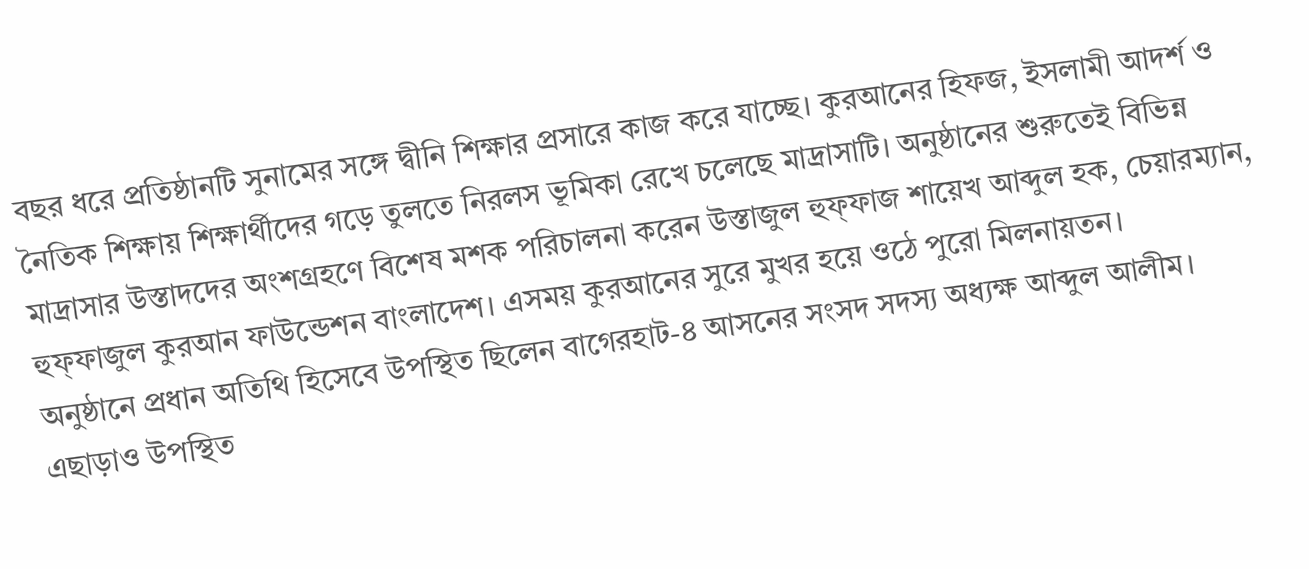বছর ধরে প্রতিষ্ঠানটি সুনামের সঙ্গে দ্বীনি শিক্ষার প্রসারে কাজ করে যাচ্ছে। কুরআনের হিফজ, ইসলামী আদর্শ ও নৈতিক শিক্ষায় শিক্ষার্থীদের গড়ে তুলতে নিরলস ভূমিকা রেখে চলেছে মাদ্রাসাটি। অনুষ্ঠানের শুরুতেই বিভিন্ন মাদ্রাসার উস্তাদদের অংশগ্রহণে বিশেষ মশক পরিচালনা করেন উস্তাজুল হুফ্ফাজ শায়েখ আব্দুল হক, চেয়ারম্যান, হুফ্ফাজুল কুরআন ফাউন্ডেশন বাংলাদেশ। এসময় কুরআনের সুরে মুখর হয়ে ওঠে পুরো মিলনায়তন।
অনুষ্ঠানে প্রধান অতিথি হিসেবে উপস্থিত ছিলেন বাগেরহাট-৪ আসনের সংসদ সদস্য অধ্যক্ষ আব্দুল আলীম। এছাড়াও উপস্থিত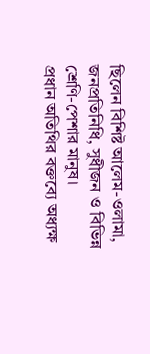ছিলেন বিশিষ্ট আলেম-ওলামা, জনপ্রতিনিধি, সুধীজন ও বিভিন্ন শ্রেণি-পেশার মানুষ।
প্রধান অতিথির বক্তব্যে অধ্যক্ষ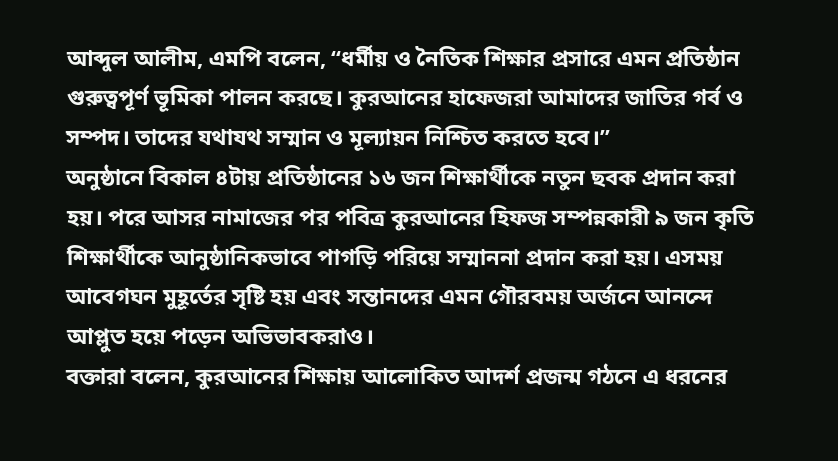আব্দুল আলীম, এমপি বলেন, “ধর্মীয় ও নৈতিক শিক্ষার প্রসারে এমন প্রতিষ্ঠান গুরুত্বপূর্ণ ভূমিকা পালন করছে। কুরআনের হাফেজরা আমাদের জাতির গর্ব ও সম্পদ। তাদের যথাযথ সম্মান ও মূল্যায়ন নিশ্চিত করতে হবে।”
অনুষ্ঠানে বিকাল ৪টায় প্রতিষ্ঠানের ১৬ জন শিক্ষার্থীকে নতুন ছবক প্রদান করা হয়। পরে আসর নামাজের পর পবিত্র কুরআনের হিফজ সম্পন্নকারী ৯ জন কৃতি শিক্ষার্থীকে আনুষ্ঠানিকভাবে পাগড়ি পরিয়ে সম্মাননা প্রদান করা হয়। এসময় আবেগঘন মুহূর্তের সৃষ্টি হয় এবং সন্তানদের এমন গৌরবময় অর্জনে আনন্দে আপ্লুত হয়ে পড়েন অভিভাবকরাও।
বক্তারা বলেন, কুরআনের শিক্ষায় আলোকিত আদর্শ প্রজন্ম গঠনে এ ধরনের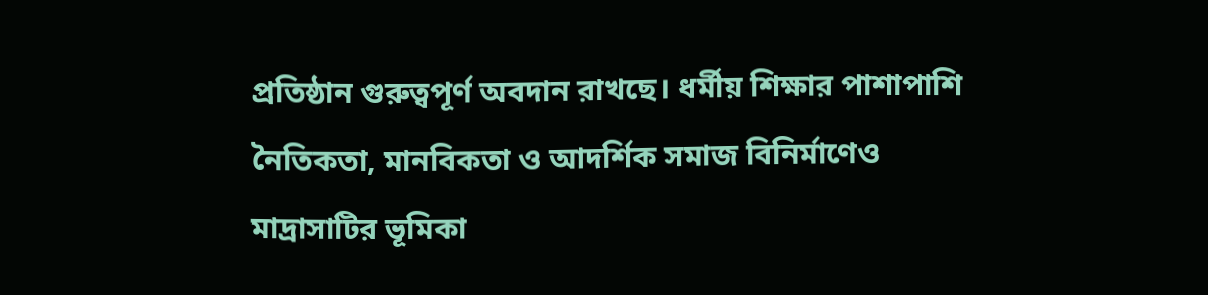প্রতিষ্ঠান গুরুত্বপূর্ণ অবদান রাখছে। ধর্মীয় শিক্ষার পাশাপাশি নৈতিকতা, মানবিকতা ও আদর্শিক সমাজ বিনির্মাণেও মাদ্রাসাটির ভূমিকা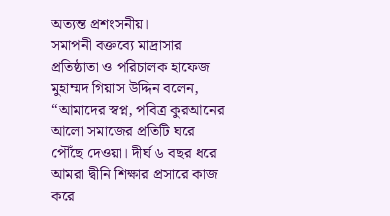অত্যন্ত প্রশংসনীয়।
সমাপনী বক্তব্যে মাদ্রাসার প্রতিষ্ঠাতা ও পরিচালক হাফেজ মুহাম্মদ গিয়াস উদ্দিন বলেন, “আমাদের স্বপ্ন, পবিত্র কুরআনের আলো সমাজের প্রতিটি ঘরে পৌঁছে দেওয়া। দীর্ঘ ৬ বছর ধরে আমরা দ্বীনি শিক্ষার প্রসারে কাজ করে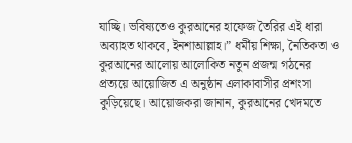যাচ্ছি। ভবিষ্যতেও কুরআনের হাফেজ তৈরির এই ধারা অব্যাহত থাকবে, ইনশাআল্লাহ।” ধর্মীয় শিক্ষা, নৈতিকতা ও কুরআনের আলোয় আলোকিত নতুন প্রজন্ম গঠনের প্রত্যয়ে আয়োজিত এ অনুষ্ঠান এলাকাবাসীর প্রশংসা কুড়িয়েছে। আয়োজকরা জানান, কুরআনের খেদমতে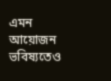এমন আয়োজন ভবিষ্যতেও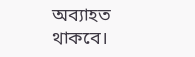অব্যাহত থাকবে।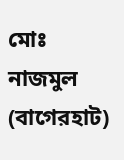মোঃ নাজমুল (বাগেরহাট)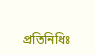প্রতিনিধিঃ